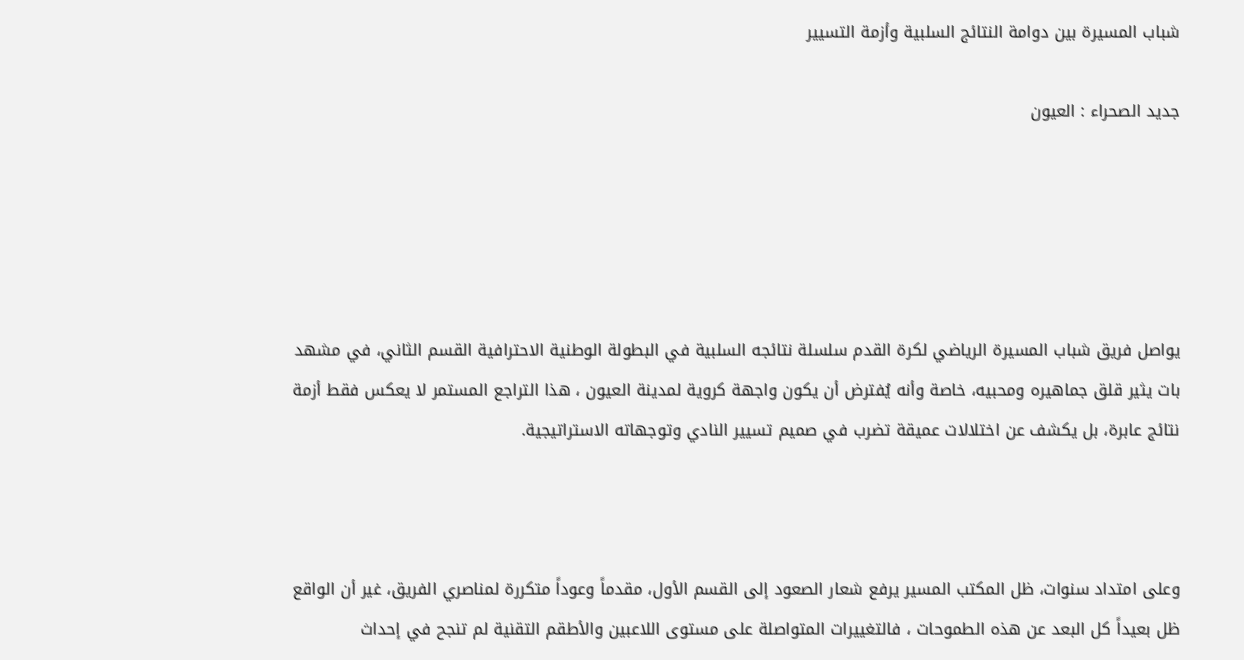شباب المسيرة بين دوامة النتائج السلبية وأزمة التسيير

جديد الصحراء : العيون





يواصل فريق شباب المسيرة الرياضي لكرة القدم سلسلة نتائجه السلبية في البطولة الوطنية الاحترافية القسم الثاني، في مشهد بات يثير قلق جماهيره ومحبيه، خاصة وأنه يُفترض أن يكون واجهة كروية لمدينة العيون ، هذا التراجع المستمر لا يعكس فقط أزمة نتائج عابرة، بل يكشف عن اختلالات عميقة تضرب في صميم تسيير النادي وتوجهاته الاستراتيجية.



وعلى امتداد سنوات، ظل المكتب المسير يرفع شعار الصعود إلى القسم الأول، مقدماً وعوداً متكررة لمناصري الفريق، غير أن الواقع ظل بعيداً كل البعد عن هذه الطموحات ، فالتغييرات المتواصلة على مستوى اللاعبين والأطقم التقنية لم تنجح في إحداث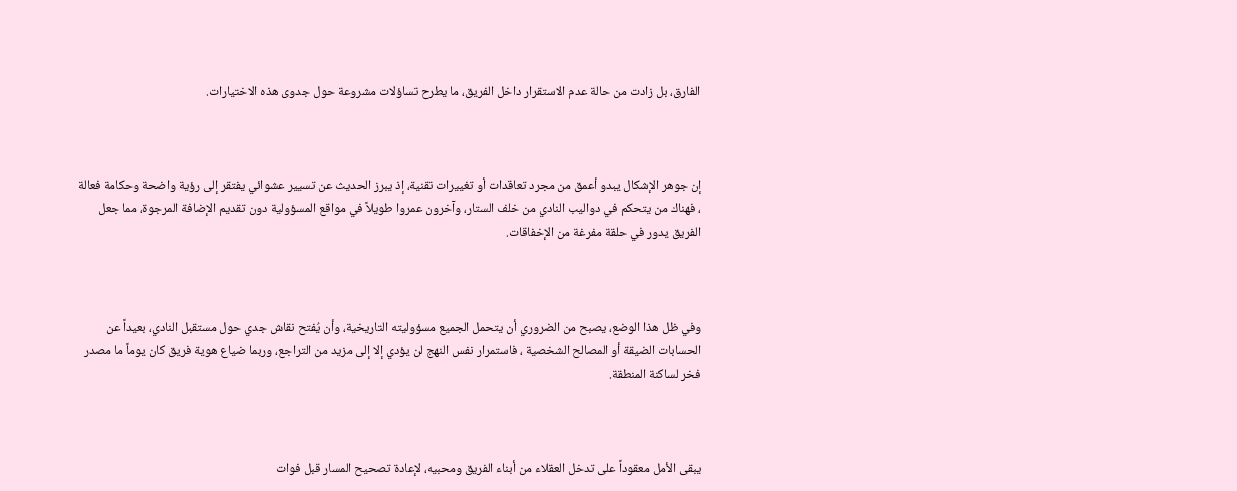الفارق، بل زادت من حالة عدم الاستقرار داخل الفريق، ما يطرح تساؤلات مشروعة حول جدوى هذه الاختيارات.



إن جوهر الإشكال يبدو أعمق من مجرد تعاقدات أو تغييرات تقنية، إذ يبرز الحديث عن تسيير عشوائي يفتقر إلى رؤية واضحة وحكامة فعالة ، فهناك من يتحكم في دواليب النادي من خلف الستار، وآخرون عمروا طويلاً في مواقع المسؤولية دون تقديم الإضافة المرجوة، مما جعل الفريق يدور في حلقة مفرغة من الإخفاقات.



وفي ظل هذا الوضع، يصبح من الضروري أن يتحمل الجميع مسؤوليته التاريخية، وأن يُفتح نقاش جدي حول مستقبل النادي، بعيداً عن الحسابات الضيقة أو المصالح الشخصية ، فاستمرار نفس النهج لن يؤدي إلا إلى مزيد من التراجع، وربما ضياع هوية فريق كان يوماً ما مصدر فخر لساكنة المنطقة.



يبقى الأمل معقوداً على تدخل العقلاء من أبناء الفريق ومحبيه، لإعادة تصحيح المسار قبل فوات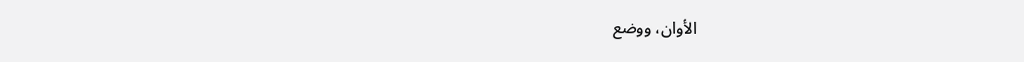الأوان، ووضع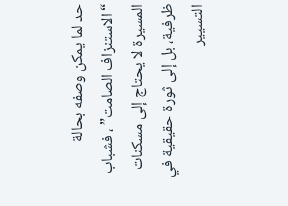حد لما يمكن وصفه بحالة “الاستنزاف الصامت” ، فشباب المسيرة لا يحتاج إلى مسكنات ظرفية، بل إلى ثورة حقيقية في التسيير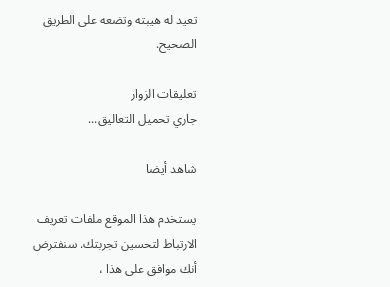تعيد له هيبته وتضعه على الطريق الصحيح.

تعليقات الزوار
جاري تحميل التعاليق...

شاهد أيضا

يستخدم هذا الموقع ملفات تعريف الارتباط لتحسين تجربتك. سنفترض أنك موافق على هذا ،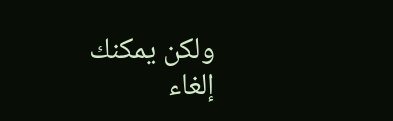ولكن يمكنك إلغاء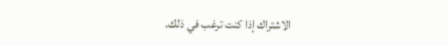الاشتراك إذا كنت ترغب في ذلك.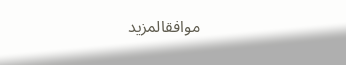موافقالمزيد